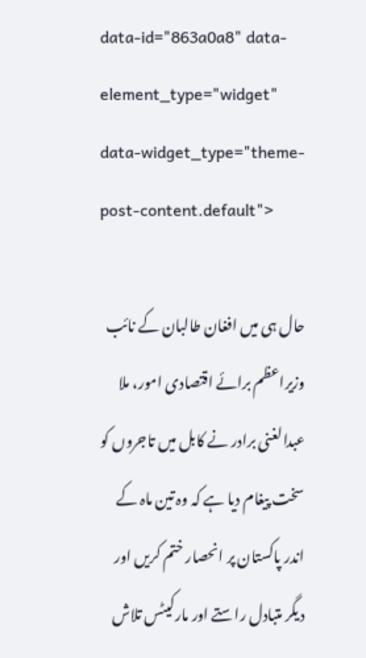data-id="863a0a8" data-element_type="widget" data-widget_type="theme-post-content.default">

حال ہی میں افغان طالبان کے نائب وزیراعظم برائے اقتصادی امور، ملا عبدالغنی برادر نے کابل میں تاجروں کو سخت پیغام دیا ہے کہ وہ تین ماہ کے اندر پاکستان پر انحصار ختم کریں اور دیگر متبادل راستے اور مارکیٹس تلاش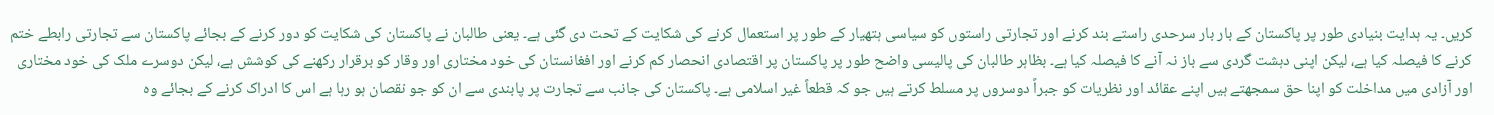کریں۔ یہ ہدایت بنیادی طور پر پاکستان کے بار بار سرحدی راستے بند کرنے اور تجارتی راستوں کو سیاسی ہتھیار کے طور پر استعمال کرنے کی شکایت کے تحت دی گئی ہے۔ یعنی طالبان نے پاکستان کی شکایت کو دور کرنے کے بجائے پاکستان سے تجارتی رابطے ختم کرنے کا فیصلہ کیا ہے، لیکن اپنی دہشت گردی سے باز نہ آنے کا فیصلہ کیا ہے۔ بظاہر طالبان کی پالیسی واضح طور پر پاکستان پر اقتصادی انحصار کم کرنے اور افغانستان کی خود مختاری اور وقار کو برقرار رکھنے کی کوشش ہے، لیکن دوسرے ملک کی خود مختاری اور آزادی میں مداخلت کو اپنا حق سمجھتے ہیں اپنے عقائد اور نظریات کو جبراً دوسروں پر مسلط کرتے ہیں جو کہ قطعاً غیر اسلامی ہے۔ پاکستان کی جانب سے تجارت پر پابندی سے ان کو جو نقصان ہو رہا ہے اس کا ادراک کرنے کے بجائے وہ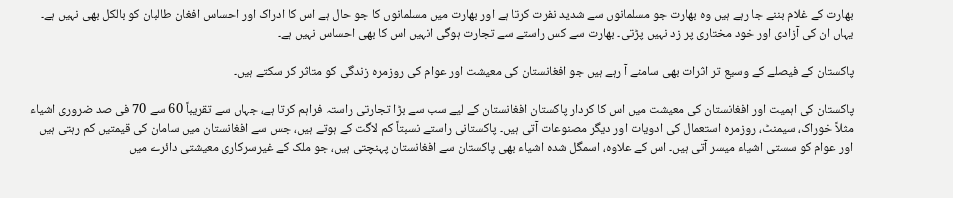بھارت کے غلام بننے جا رہے ہیں وہ بھارت جو مسلمانوں سے شدید نفرت کرتا ہے اور بھارت میں مسلمانوں کا جو حال ہے اس کا ادراک اور احساس افغان طالبان کو بالکل بھی نہیں ہے۔ یہاں ان کی آزادی اور خود مختاری پر زد نہیں پڑتی۔ بھارت سے کس راستے سے تجارت ہوگی انہیں اس کا بھی احساس نہیں ہے۔

پاکستان کے فیصلے کے وسیع تر اثرات بھی سامنے آ رہے ہیں جو افغانستان کی معیشت اور عوام کی روزمرہ زندگی کو متاثر کر سکتے ہیں۔

پاکستان کی اہمیت اور افغانستان کی معیشت میں اس کا کردار پاکستان افغانستان کے لیے سب سے بڑا تجارتی راستہ فراہم کرتا ہے، جہاں سے تقریباً 60 سے 70 فی صد ضروری اشیاء مثلاً خوراک، سیمنٹ، روزمرہ استعمال کی ادویات اور دیگر مصنوعات آتی ہیں۔ پاکستانی راستے نسبتاً کم لاگت کے ہوتے ہیں، جس سے افغانستان میں سامان کی قیمتیں کم رہتی ہیں اور عوام کو سستی اشیاء میسر آتی ہیں۔ اس کے علاوہ، اسمگل شدہ اشیاء بھی پاکستان سے افغانستان پہنچتی ہیں، جو ملک کے غیرسرکاری معیشتی دائرے میں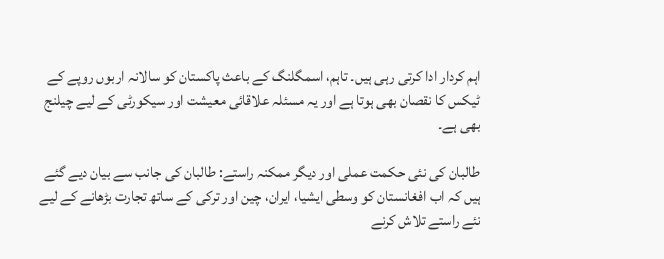اہم کردار ادا کرتی رہی ہیں۔ تاہم، اسمگلنگ کے باعث پاکستان کو سالانہ اربوں روپے کے ٹیکس کا نقصان بھی ہوتا ہے اور یہ مسئلہ علاقائی معیشت اور سیکورٹی کے لیے چیلنج بھی ہے۔

طالبان کی نئی حکمت عملی اور دیگر ممکنہ راستے: طالبان کی جانب سے بیان دیے گئے ہیں کہ اب افغانستان کو وسطی ایشیا، ایران، چین اور ترکی کے ساتھ تجارت بڑھانے کے لیے نئے راستے تلاش کرنے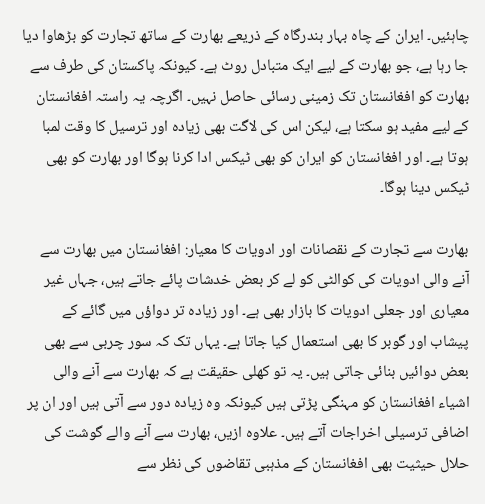چاہئیں۔ ایران کے چاہ بہار بندرگاہ کے ذریعے بھارت کے ساتھ تجارت کو بڑھاوا دیا جا رہا ہے، جو بھارت کے لیے ایک متبادل روٹ ہے۔ کیونکہ پاکستان کی طرف سے بھارت کو افغانستان تک زمینی رسائی حاصل نہیں۔ اگرچہ یہ راستہ افغانستان کے لیے مفید ہو سکتا ہے، لیکن اس کی لاگت بھی زیادہ اور ترسیل کا وقت لمبا ہوتا ہے۔ اور افغانستان کو ایران کو بھی ٹیکس ادا کرنا ہوگا اور بھارت کو بھی ٹیکس دینا ہوگا۔

بھارت سے تجارت کے نقصانات اور ادویات کا معیار: افغانستان میں بھارت سے آنے والی ادویات کی کوالٹی کو لے کر بعض خدشات پائے جاتے ہیں، جہاں غیر معیاری اور جعلی ادویات کا بازار بھی ہے۔ اور زیادہ تر دواؤں میں گائے کے پیشاب اور گوبر کا بھی استعمال کیا جاتا ہے۔ یہاں تک کہ سور چربی سے بھی بعض دوائیں بنائی جاتی ہیں۔ یہ تو کھلی حقیقت ہے کہ بھارت سے آنے والی اشیاء افغانستان کو مہنگی پڑتی ہیں کیونکہ وہ زیادہ دور سے آتی ہیں اور ان پر اضافی ترسیلی اخراجات آتے ہیں۔ علاوہ ازیں، بھارت سے آنے والے گوشت کی حلال حیثیت بھی افغانستان کے مذہبی تقاضوں کی نظر سے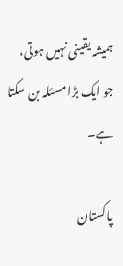ہمیشہ یقینی نہیں ہوتی، جو ایک بڑا مسئلہ بن سکتا ہے۔

پاکستان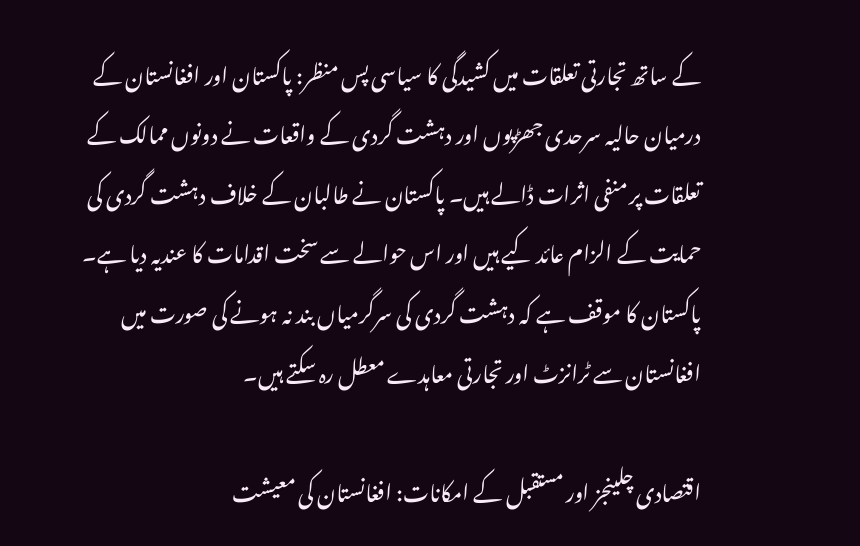کے ساتھ تجارتی تعلقات میں کشیدگی کا سیاسی پس منظر: پاکستان اور افغانستان کے درمیان حالیہ سرحدی جھڑپوں اور دہشت گردی کے واقعات نے دونوں ممالک کے تعلقات پر منفی اثرات ڈالے ہیں۔ پاکستان نے طالبان کے خلاف دہشت گردی کی حمایت کے الزام عائد کیے ہیں اور اس حوالے سے سخت اقدامات کا عندیہ دیا ہے۔ پاکستان کا موقف ہے کہ دہشت گردی کی سرگرمیاں بند نہ ہونے کی صورت میں افغانستان سے ٹرانزٹ اور تجارتی معاہدے معطل رہ سکتے ہیں۔

اقتصادی چلینجز اور مستقبل کے امکانات: افغانستان کی معیشت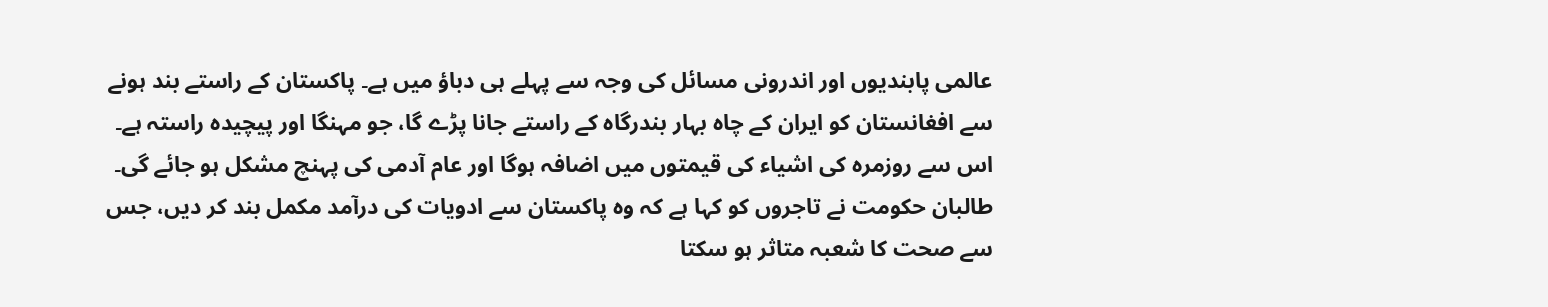عالمی پابندیوں اور اندرونی مسائل کی وجہ سے پہلے ہی دباؤ میں ہے۔ پاکستان کے راستے بند ہونے سے افغانستان کو ایران کے چاہ بہار بندرگاہ کے راستے جانا پڑے گا، جو مہنگا اور پیچیدہ راستہ ہے۔ اس سے روزمرہ کی اشیاء کی قیمتوں میں اضافہ ہوگا اور عام آدمی کی پہنچ مشکل ہو جائے گی۔ طالبان حکومت نے تاجروں کو کہا ہے کہ وہ پاکستان سے ادویات کی درآمد مکمل بند کر دیں، جس سے صحت کا شعبہ متاثر ہو سکتا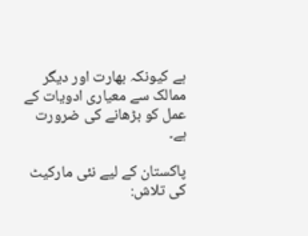ہے کیونکہ بھارت اور دیگر ممالک سے معیاری ادویات کے عمل کو بڑھانے کی ضرورت ہے۔

پاکستان کے لیے نئی مارکیٹ کی تلاش: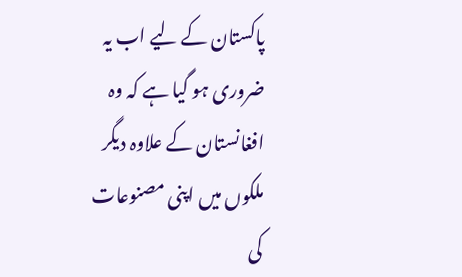پاکستان کے لیے اب یہ ضروری ہو گیا ہے کہ وہ افغانستان کے علاوہ دیگر ملکوں میں اپنی مصنوعات کی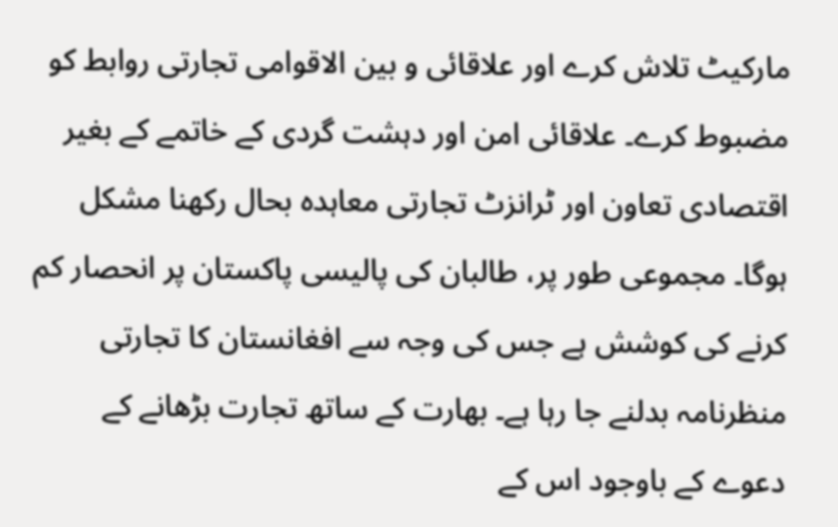مارکیٹ تلاش کرے اور علاقائی و بین الاقوامی تجارتی روابط کو مضبوط کرے۔ علاقائی امن اور دہشت گردی کے خاتمے کے بغیر اقتصادی تعاون اور ٹرانزٹ تجارتی معاہدہ بحال رکھنا مشکل ہوگا۔ مجموعی طور پر، طالبان کی پالیسی پاکستان پر انحصار کم کرنے کی کوشش ہے جس کی وجہ سے افغانستان کا تجارتی منظرنامہ بدلنے جا رہا ہے۔ بھارت کے ساتھ تجارت بڑھانے کے دعوے کے باوجود اس کے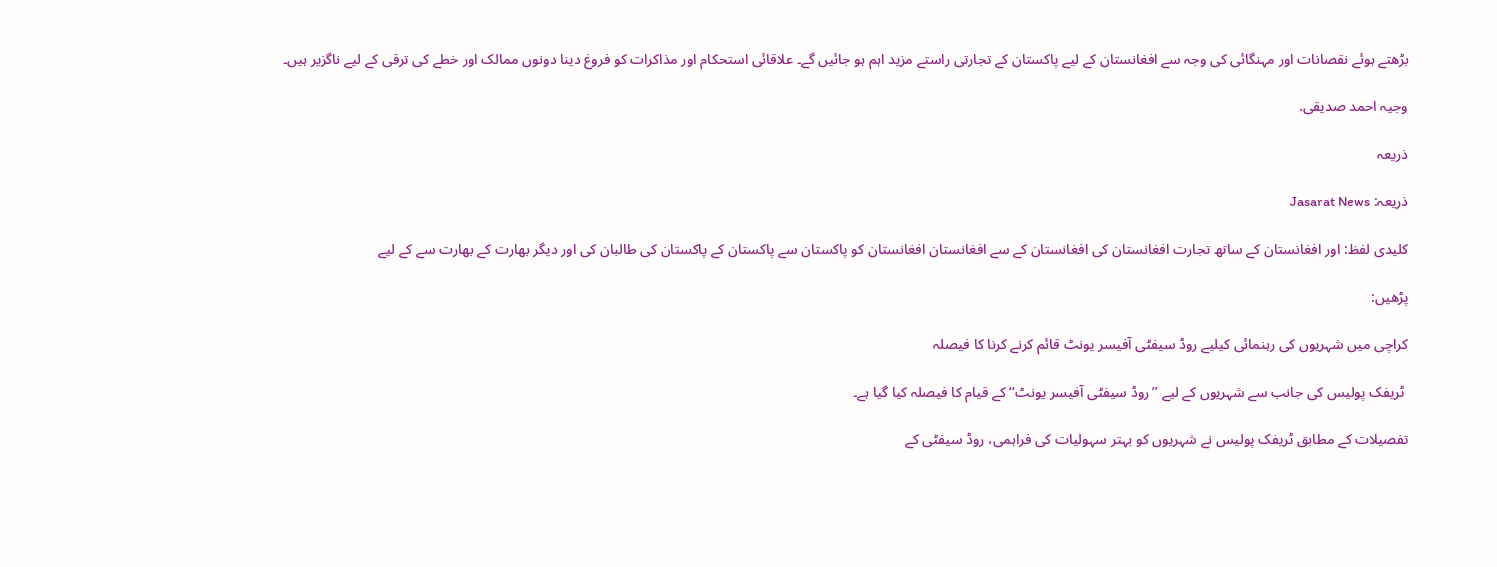بڑھتے ہوئے نقصانات اور مہنگائی کی وجہ سے افغانستان کے لیے پاکستان کے تجارتی راستے مزید اہم ہو جائیں گے۔ علاقائی استحکام اور مذاکرات کو فروغ دینا دونوں ممالک اور خطے کی ترقی کے لیے ناگزیر ہیں۔

وجیہ احمد صدیقی.

ذریعہ

ذریعہ: Jasarat News

کلیدی لفظ: اور افغانستان کے ساتھ تجارت افغانستان کی افغانستان کے سے افغانستان افغانستان کو پاکستان سے پاکستان کے پاکستان کی طالبان کی اور دیگر بھارت کے بھارت سے کے لیے

پڑھیں:

کراچی میں شہریوں کی رہنمائی کیلیے روڈ سیفٹی آفیسر یونٹ قائم کرنے کرنا کا فیصلہ

 ٹریفک پولیس کی جانب سے شہریوں کے لیے ’’روڈ سیفٹی آفیسر یونٹ‘‘ کے قیام کا فیصلہ کیا گیا ہے۔

تفصیلات کے مطابق ٹریفک پولیس نے شہریوں کو بہتر سہولیات کی فراہمی، روڈ سیفٹی کے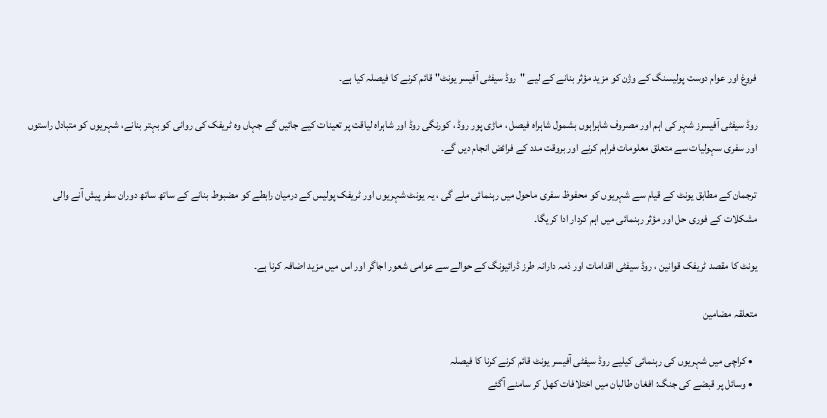فروغ اور عوام دوست پولیسنگ کے وژن کو مزید مؤثر بنانے کے لیے "روڈ سیفٹی آفیسر یونٹ" قائم کرنے کا فیصلہ کیا ہے۔

روڈ سیفٹی آفیسرز شہر کی اہم اور مصروف شاہراہوں بشمول شاہراہ فیصل ، ماڑی پور روڈ ، کورنگی روڈ اور شاہراہ لیاقت پر تعینات کیے جائیں گے جہاں وہ ٹریفک کی روانی کو بہتر بنانے، شہریوں کو متبادل راستوں اور سفری سہولیات سے متعلق معلومات فراہم کرنے اور بروقت مدد کے فرائض انجام دیں گے۔

ترجمان کے مطابق یونٹ کے قیام سے شہریوں کو محفوظ سفری ماحول میں رہنمائی ملے گی ، یہ یونٹ شہریوں اور ٹریفک پولیس کے درمیان رابطے کو مضبوط بنانے کے ساتھ ساتھ دوران سفر پیش آنے والی مشکلات کے فوری حل اور مؤثر رہنمائی میں اہم کردار ادا کریگا۔

یونٹ کا مقصد ٹریفک قوانین ، روڈ سیفٹی اقدامات اور ذمہ دارانہ طرز ڈرائیونگ کے حوالے سے عوامی شعور اجاگر اور اس میں مزید اضافہ کرنا ہے۔

متعلقہ مضامین

  • کراچی میں شہریوں کی رہنمائی کیلیے روڈ سیفٹی آفیسر یونٹ قائم کرنے کرنا کا فیصلہ
  • وسائل پر قبضے کی جنگ: افغان طالبان میں اختلافات کھل کر سامنے آگئے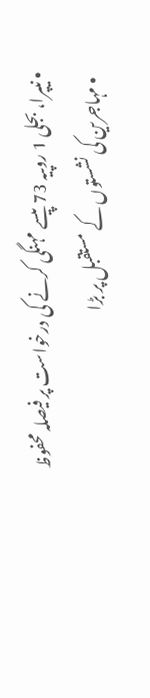• نیپرا، بجلی 1 روپیہ 73 پیسے مہنگی کرنے کی درخواست پر فیصلہ محفوظ
  • مہاجرین کی نشستوں کے مستقبل پر بڑا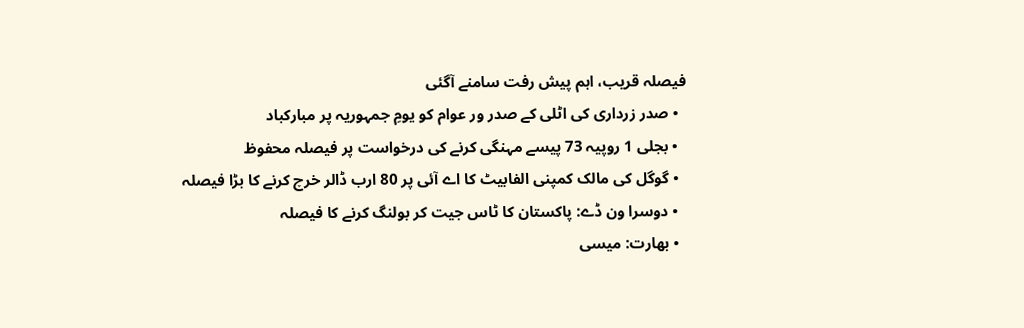فیصلہ قریب، اہم پیش رفت سامنے آگئی
  • صدر زرداری کی اٹلی کے صدر ور عوام کو یومِ جمہوریہ پر مبارکباد
  • بجلی 1 روپیہ 73 پیسے مہنگی کرنے کی درخواست پر فیصلہ محفوظ
  • گوگل کی مالک کمپنی الفابیٹ کا اے آئی پر 80 ارب ڈالر خرچ کرنے کا بڑا فیصلہ
  • دوسرا ون ڈے: پاکستان کا ٹاس جیت کر بولنگ کرنے کا فیصلہ
  • بھارت: میسی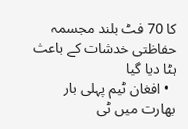کا 70 فٹ بلند مجسمہ حفاظتی خدشات کے باعث ہٹا دیا گیا
  • افغان ٹیم پہلی بار بھارت میں ٹی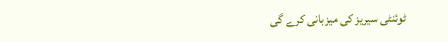ٹوئنٹی سیریز کی میزبانی کرے گی